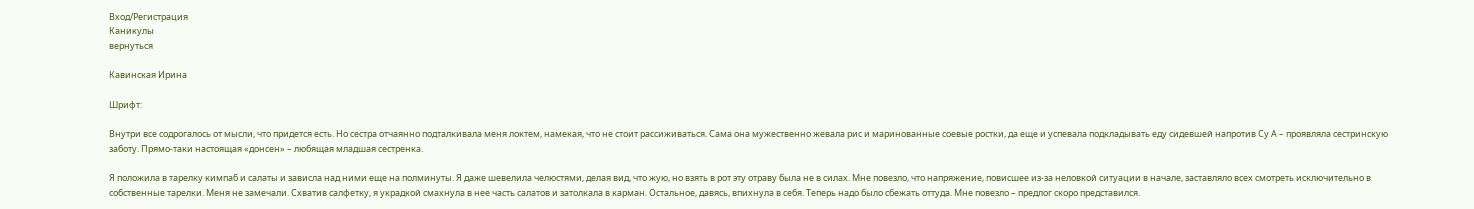Вход/Регистрация
Каникулы
вернуться

Кавинская Ирина

Шрифт:

Внутри все содрогалось от мысли, что придется есть. Но сестра отчаянно подталкивала меня локтем, намекая, что не стоит рассиживаться. Сама она мужественно жевала рис и маринованные соевые ростки, да еще и успевала подкладывать еду сидевшей напротив Су А – проявляла сестринскую заботу. Прямо-таки настоящая «донсен» – любящая младшая сестренка.

Я положила в тарелку кимпаб и салаты и зависла над ними еще на полминуты. Я даже шевелила челюстями, делая вид, что жую, но взять в рот эту отраву была не в силах. Мне повезло, что напряжение, повисшее из-за неловкой ситуации в начале, заставляло всех смотреть исключительно в собственные тарелки. Меня не замечали. Схватив салфетку, я украдкой смахнула в нее часть салатов и затолкала в карман. Остальное, давясь, впихнула в себя. Теперь надо было сбежать оттуда. Мне повезло – предлог скоро представился.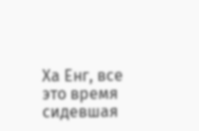Ха Енг, все это время сидевшая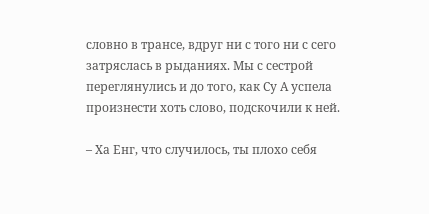словно в трансе, вдруг ни с того ни с сего затряслась в рыданиях. Мы с сестрой переглянулись и до того, как Су А успела произнести хоть слово, подскочили к ней.

– Ха Енг, что случилось, ты плохо себя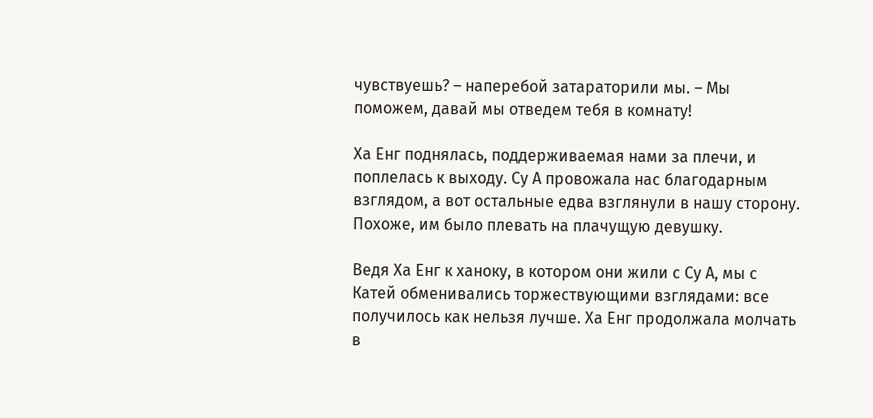чувствуешь? – наперебой затараторили мы. – Мы поможем, давай мы отведем тебя в комнату!

Ха Енг поднялась, поддерживаемая нами за плечи, и поплелась к выходу. Су А провожала нас благодарным взглядом, а вот остальные едва взглянули в нашу сторону. Похоже, им было плевать на плачущую девушку.

Ведя Ха Енг к ханоку, в котором они жили с Су А, мы с Катей обменивались торжествующими взглядами: все получилось как нельзя лучше. Ха Енг продолжала молчать в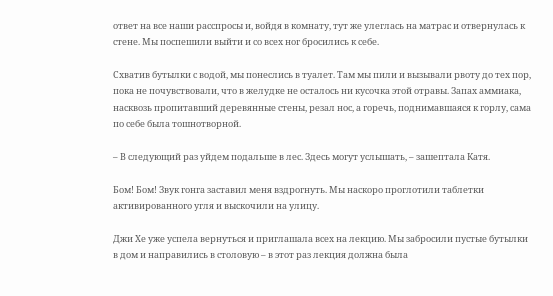ответ на все наши расспросы и, войдя в комнату, тут же улеглась на матрас и отвернулась к стене. Мы поспешили выйти и со всех ног бросились к себе.

Схватив бутылки с водой, мы понеслись в туалет. Там мы пили и вызывали рвоту до тех пор, пока не почувствовали, что в желудке не осталось ни кусочка этой отравы. Запах аммиака, насквозь пропитавший деревянные стены, резал нос, а горечь, поднимавшаяся к горлу, сама по себе была тошнотворной.

– В следующий раз уйдем подальше в лес. Здесь могут услышать, – зашептала Катя.

Бом! Бом! Звук гонга заставил меня вздрогнуть. Мы наскоро проглотили таблетки активированного угля и выскочили на улицу.

Джи Хе уже успела вернуться и приглашала всех на лекцию. Мы забросили пустые бутылки в дом и направились в столовую – в этот раз лекция должна была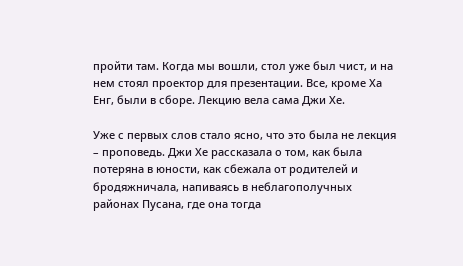пройти там. Когда мы вошли, стол уже был чист, и на нем стоял проектор для презентации. Все, кроме Ха Енг, были в сборе. Лекцию вела сама Джи Хе.

Уже с первых слов стало ясно, что это была не лекция – проповедь. Джи Хе рассказала о том, как была потеряна в юности, как сбежала от родителей и бродяжничала, напиваясь в неблагополучных районах Пусана, где она тогда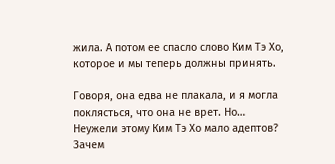жила. А потом ее спасло слово Ким Тэ Хо, которое и мы теперь должны принять.

Говоря, она едва не плакала, и я могла поклясться, что она не врет. Но… Неужели этому Ким Тэ Хо мало адептов? Зачем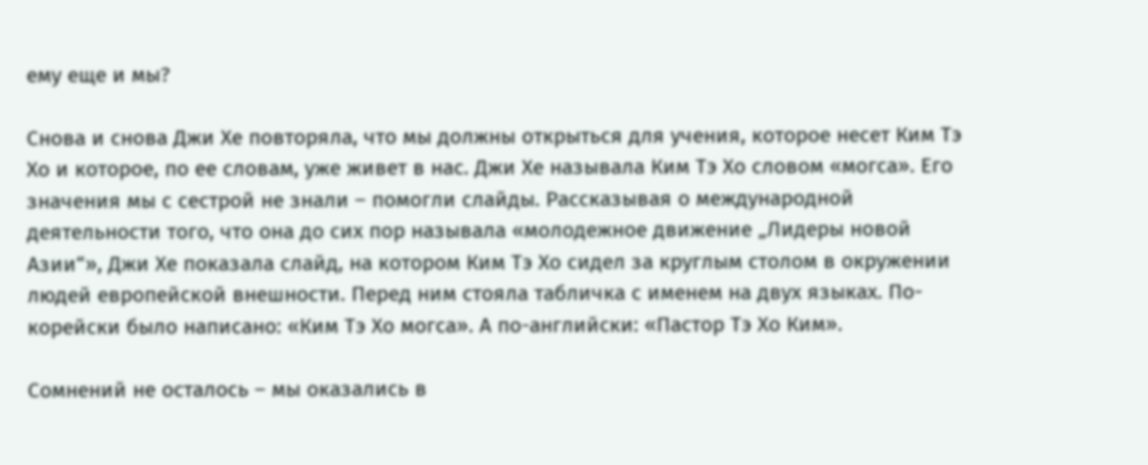ему еще и мы?

Снова и снова Джи Хе повторяла, что мы должны открыться для учения, которое несет Ким Тэ Хо и которое, по ее словам, уже живет в нас. Джи Хе называла Ким Тэ Хо словом «могса». Его значения мы с сестрой не знали – помогли слайды. Рассказывая о международной деятельности того, что она до сих пор называла «молодежное движение „Лидеры новой Азии“», Джи Хе показала слайд, на котором Ким Тэ Хо сидел за круглым столом в окружении людей европейской внешности. Перед ним стояла табличка с именем на двух языках. По-корейски было написано: «Ким Тэ Хо могса». А по-английски: «Пастор Тэ Хо Ким».

Сомнений не осталось – мы оказались в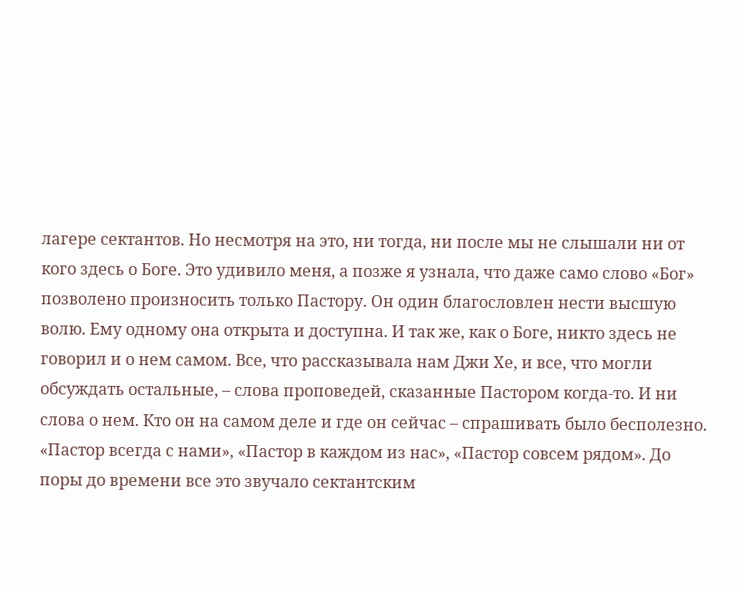лагере сектантов. Но несмотря на это, ни тогда, ни после мы не слышали ни от кого здесь о Боге. Это удивило меня, а позже я узнала, что даже само слово «Бог» позволено произносить только Пастору. Он один благословлен нести высшую волю. Ему одному она открыта и доступна. И так же, как о Боге, никто здесь не говорил и о нем самом. Все, что рассказывала нам Джи Хе, и все, что могли обсуждать остальные, – слова проповедей, сказанные Пастором когда-то. И ни слова о нем. Кто он на самом деле и где он сейчас – спрашивать было бесполезно. «Пастор всегда с нами», «Пастор в каждом из нас», «Пастор совсем рядом». До поры до времени все это звучало сектантским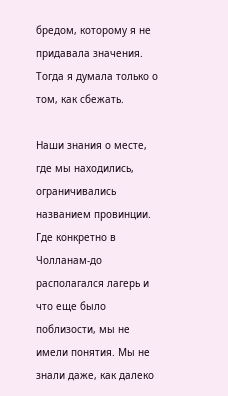бредом, которому я не придавала значения. Тогда я думала только о том, как сбежать.

Наши знания о месте, где мы находились, ограничивались названием провинции. Где конкретно в Чолланам-до располагался лагерь и что еще было поблизости, мы не имели понятия. Мы не знали даже, как далеко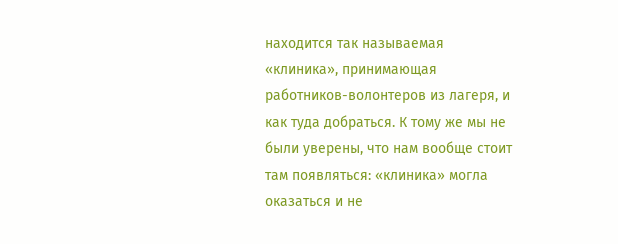находится так называемая «клиника», принимающая работников-волонтеров из лагеря, и как туда добраться. К тому же мы не были уверены, что нам вообще стоит там появляться: «клиника» могла оказаться и не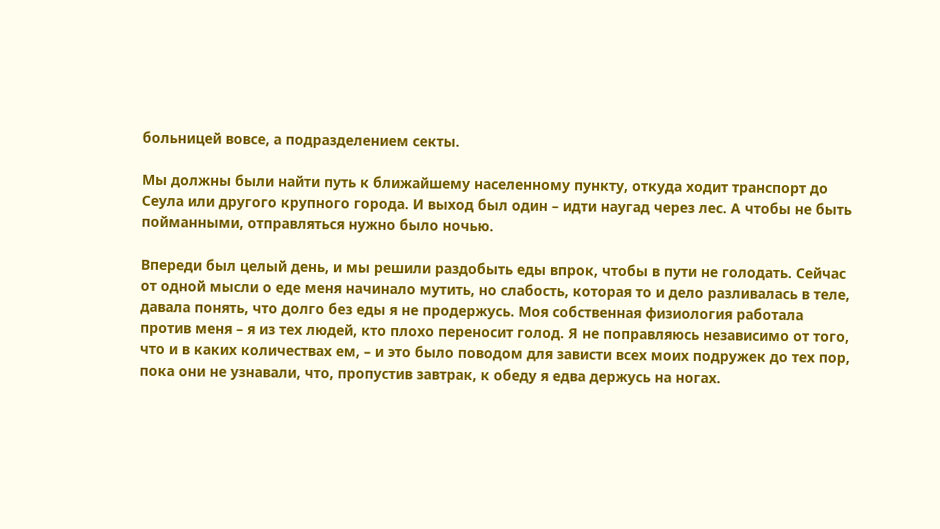больницей вовсе, а подразделением секты.

Мы должны были найти путь к ближайшему населенному пункту, откуда ходит транспорт до Сеула или другого крупного города. И выход был один – идти наугад через лес. А чтобы не быть пойманными, отправляться нужно было ночью.

Впереди был целый день, и мы решили раздобыть еды впрок, чтобы в пути не голодать. Сейчас от одной мысли о еде меня начинало мутить, но слабость, которая то и дело разливалась в теле, давала понять, что долго без еды я не продержусь. Моя собственная физиология работала против меня – я из тех людей, кто плохо переносит голод. Я не поправляюсь независимо от того, что и в каких количествах ем, – и это было поводом для зависти всех моих подружек до тех пор, пока они не узнавали, что, пропустив завтрак, к обеду я едва держусь на ногах.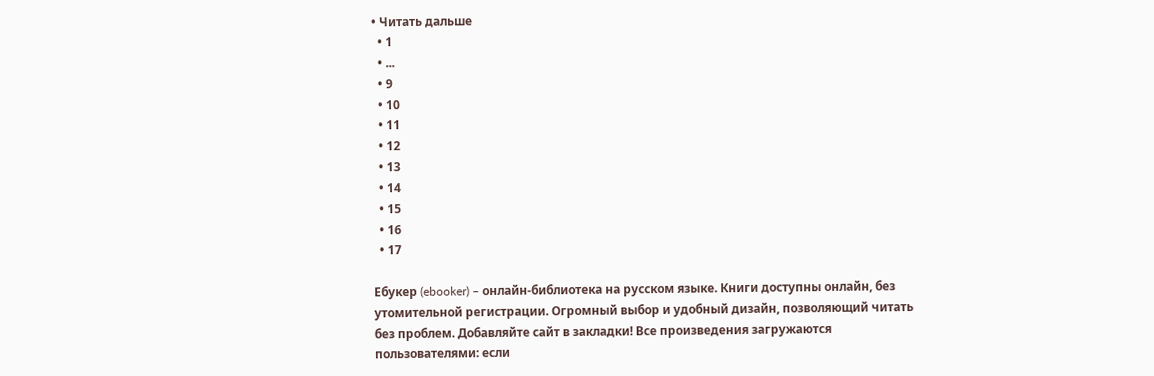• Читать дальше
  • 1
  • ...
  • 9
  • 10
  • 11
  • 12
  • 13
  • 14
  • 15
  • 16
  • 17

Ебукер (ebooker) – онлайн-библиотека на русском языке. Книги доступны онлайн, без утомительной регистрации. Огромный выбор и удобный дизайн, позволяющий читать без проблем. Добавляйте сайт в закладки! Все произведения загружаются пользователями: если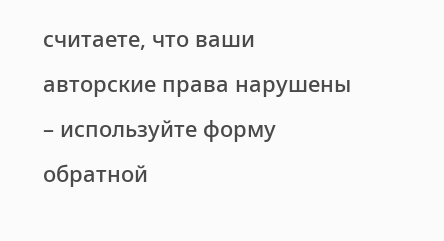считаете, что ваши авторские права нарушены – используйте форму обратной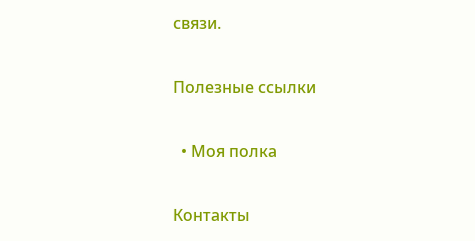связи.

Полезные ссылки

  • Моя полка

Контакты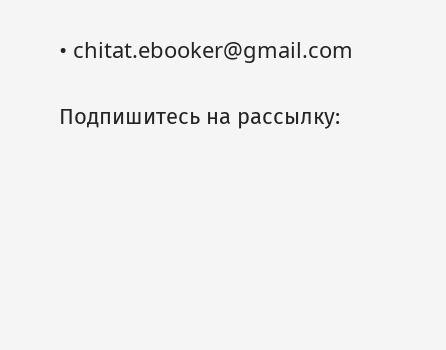• chitat.ebooker@gmail.com

Подпишитесь на рассылку: